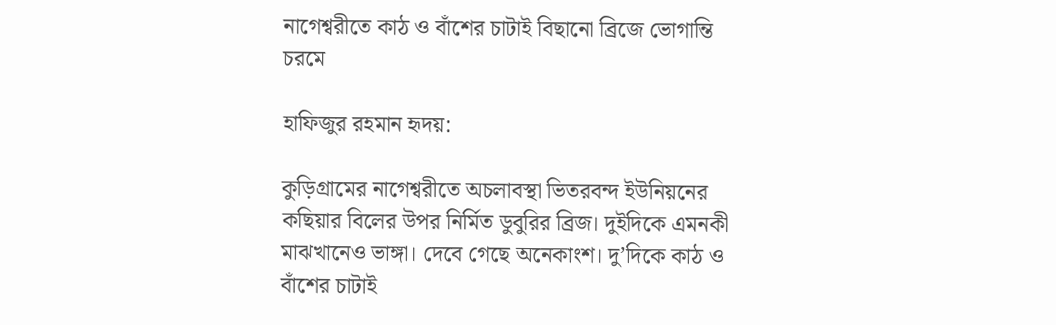নাগেশ্বরীতে কাঠ ও বাঁশের চাটাই বিছানো ব্রিজে ভোগান্তি চরমে

হাফিজুর রহমান হৃদয়:

কুড়িগ্রামের নাগেশ্বরীতে অচলাবস্থা ভিতরবন্দ ইউনিয়নের কছিয়ার বিলের উপর নির্মিত ডুবুরির ব্রিজ। দুইদিকে এমনকী মাঝখানেও ভাঙ্গা। দেবে গেছে অনেকাংশ। দু’দিকে কাঠ ও বাঁশের চাটাই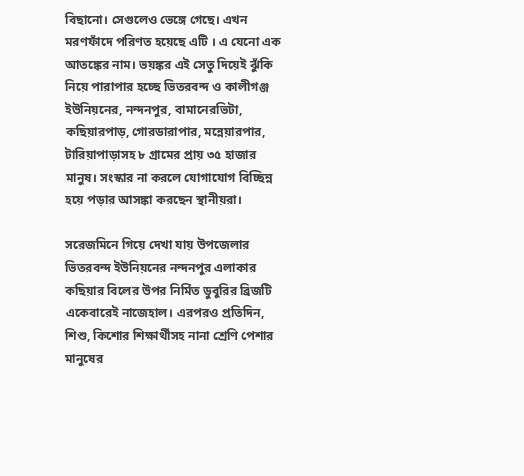বিছানো। সেগুলেও ভেঙ্গে গেছে। এখন মরণফাঁদে পরিণত হয়েছে এটি । এ যেনো এক আতঙ্কের নাম। ভয়ঙ্কর এই সেতু দিয়েই ঝুঁকি নিয়ে পারাপার হচ্ছে ভিতরবন্দ ও কালীগঞ্জ ইউনিয়নের, নন্দনপুর, বামানেরভিটা, কছিয়ারপাড়, গোরডারাপার, মন্নেয়ারপার, টারিয়াপাড়াসহ ৮ গ্রামের প্রায় ৩৫ হাজার মানুষ। সংস্কার না করলে যোগাযোগ বিচ্ছিন্ন হয়ে পড়ার আসঙ্কা করছেন স্থানীয়রা।

সরেজমিনে গিয়ে দেখা যায় উপজেলার ভিতরবন্দ ইউনিয়নের নন্দনপুর এলাকার কছিয়ার বিলের উপর নির্মিত ডুবুরির ব্রিজটি একেবারেই নাজেহাল। এরপরও প্রতিদিন, শিশু, কিশোর শিক্ষার্থীসহ নানা শ্রেণি পেশার মানুষের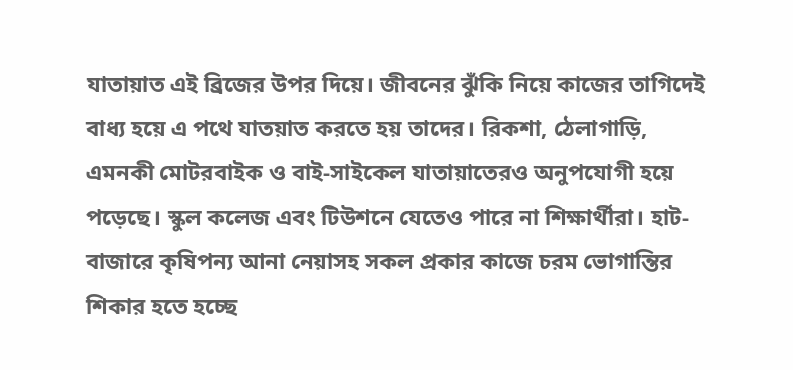যাতায়াত এই ব্রিজের উপর দিয়ে। জীবনের ঝুঁকি নিয়ে কাজের তাগিদেই বাধ্য হয়ে এ পথে যাতয়াত করতে হয় তাদের। রিকশা, ঠেলাগাড়ি, এমনকী মোটরবাইক ও বাই-সাইকেল যাতায়াতেরও অনুপযোগী হয়ে পড়েছে। স্কুল কলেজ এবং টিউশনে যেতেও পারে না শিক্ষার্থীরা। হাট-বাজারে কৃষিপন্য আনা নেয়াসহ সকল প্রকার কাজে চরম ভোগান্তির শিকার হতে হচ্ছে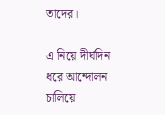তাদের।

এ নিয়ে দীর্ঘদিন ধরে আন্দোলন চালিয়ে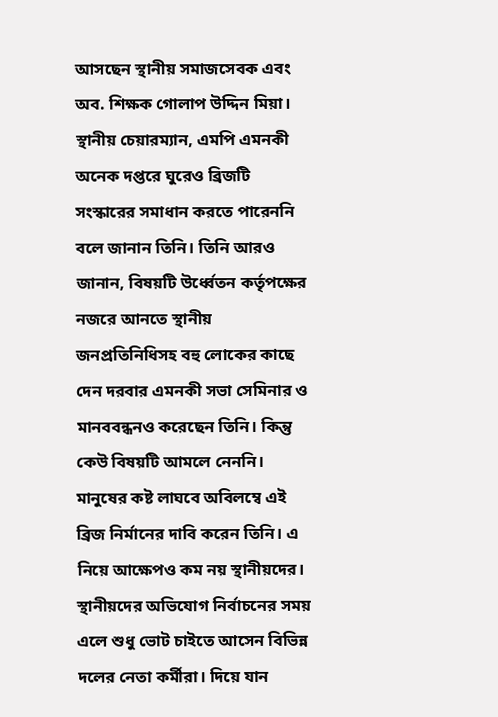আসছেন স্থানীয় সমাজসেবক এবং অব. শিক্ষক গোলাপ উদ্দিন মিয়া। স্থানীয় চেয়ারম্যান, এমপি এমনকী অনেক দপ্তরে ঘুরেও ব্রিজটি সংস্কারের সমাধান করতে পারেননি বলে জানান তিনি। তিনি আরও জানান, বিষয়টি উর্ধ্বেতন কর্তৃপক্ষের নজরে আনতে স্থানীয় জনপ্রতিনিধিসহ বহু লোকের কাছে দেন দরবার এমনকী সভা সেমিনার ও মানববন্ধনও করেছেন তিনি। কিন্তু কেউ বিষয়টি আমলে নেননি। মানুষের কষ্ট লাঘবে অবিলম্বে এই ব্রিজ নির্মানের দাবি করেন তিনি। এ নিয়ে আক্ষেপও কম নয় স্থানীয়দের। স্থানীয়দের অভিযোগ নির্বাচনের সময় এলে শুধু ভোট চাইতে আসেন বিভিন্ন দলের নেতা কর্মীরা। দিয়ে যান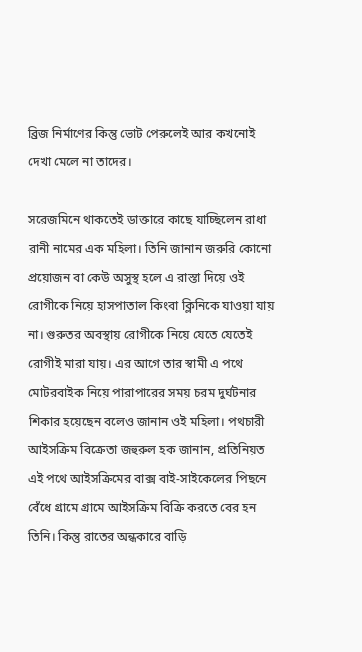ব্রিজ নির্মাণের কিন্তু ভোট পেরুলেই আর কখনোই দেখা মেলে না তাদের।

সরেজমিনে থাকতেই ডাক্তারে কাছে যাচ্ছিলেন রাধা রানী নামের এক মহিলা। তিনি জানান জরুরি কোনো প্রয়োজন বা কেউ অসুস্থ হলে এ রাস্তা দিয়ে ওই রোগীকে নিয়ে হাসপাতাল কিংবা ক্লিনিকে যাওয়া যায় না। গুরুতর অবস্থায় রোগীকে নিয়ে যেতে যেতেই রোগীই মারা যায়। এর আগে তার স্বামী এ পথে মোটরবাইক নিয়ে পারাপারের সময় চরম দুর্ঘটনার শিকার হয়েছেন বলেও জানান ওই মহিলা। পথচারী আইসক্রিম বিক্রেতা জহুরুল হক জানান, প্রতিনিয়ত এই পথে আইসক্রিমের বাক্স বাই-সাইকেলের পিছনে বেঁধে গ্রামে গ্রামে আইসক্রিম বিক্রি করতে বের হন তিনি। কিন্তু রাতের অন্ধকারে বাড়ি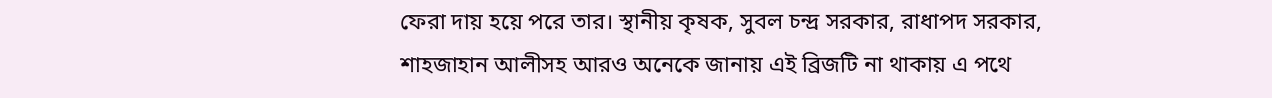ফেরা দায় হয়ে পরে তার। স্থানীয় কৃষক, সুবল চন্দ্র সরকার, রাধাপদ সরকার, শাহজাহান আলীসহ আরও অনেকে জানায় এই ব্রিজটি না থাকায় এ পথে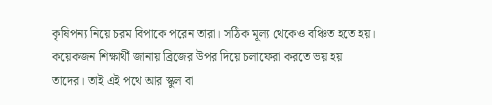কৃষিপন্য নিয়ে চরম বিপাকে পরেন তারা। সঠিক মূল্য থেকেও বঞ্চিত হতে হয়। কয়েকজন শিক্ষার্থী জানায় ব্রিজের উপর দিয়ে চলাফেরা করতে ভয় হয় তাদের। তাই এই পথে আর স্কুল বা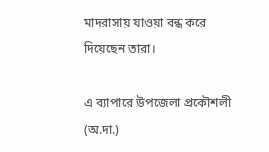মাদরাসায় যাওয়া বন্ধ করে দিয়েছেন তারা।

এ ব্যাপারে উপজেলা প্রকৌশলী (অ.দা.)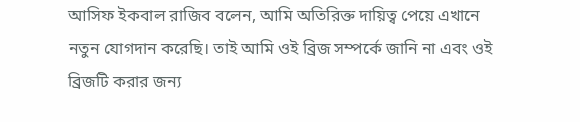আসিফ ইকবাল রাজিব বলেন, আমি অতিরিক্ত দায়িত্ব পেয়ে এখানে নতুন যোগদান করেছি। তাই আমি ওই ব্রিজ সম্পর্কে জানি না এবং ওই ব্রিজটি করার জন্য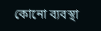কোনো ব্যবস্থা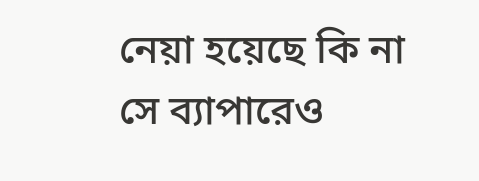নেয়া হয়েছে কি না সে ব্যাপারেও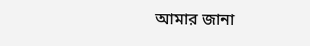আমার জানা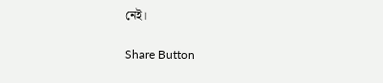নেই।

Share Button